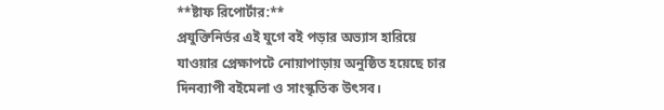**ষ্টাফ রিপোর্টার:**
প্রযুক্তিনির্ভর এই যুগে বই পড়ার অভ্যাস হারিয়ে যাওয়ার প্রেক্ষাপটে নোয়াপাড়ায় অনুষ্ঠিত হয়েছে চার দিনব্যাপী বইমেলা ও সাংস্কৃতিক উৎসব।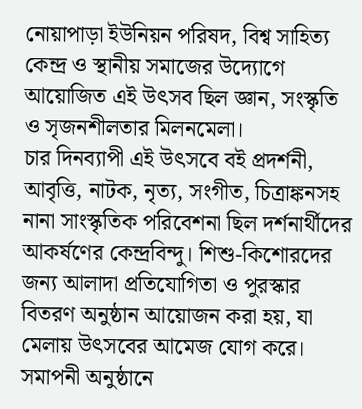নোয়াপাড়া ইউনিয়ন পরিষদ, বিশ্ব সাহিত্য কেন্দ্র ও স্থানীয় সমাজের উদ্যোগে আয়োজিত এই উৎসব ছিল জ্ঞান, সংস্কৃতি ও সৃজনশীলতার মিলনমেলা।
চার দিনব্যাপী এই উৎসবে বই প্রদর্শনী, আবৃত্তি, নাটক, নৃত্য, সংগীত, চিত্রাঙ্কনসহ নানা সাংস্কৃতিক পরিবেশনা ছিল দর্শনার্থীদের আকর্ষণের কেন্দ্রবিন্দু। শিশু-কিশোরদের জন্য আলাদা প্রতিযোগিতা ও পুরস্কার বিতরণ অনুষ্ঠান আয়োজন করা হয়, যা মেলায় উৎসবের আমেজ যোগ করে।
সমাপনী অনুষ্ঠানে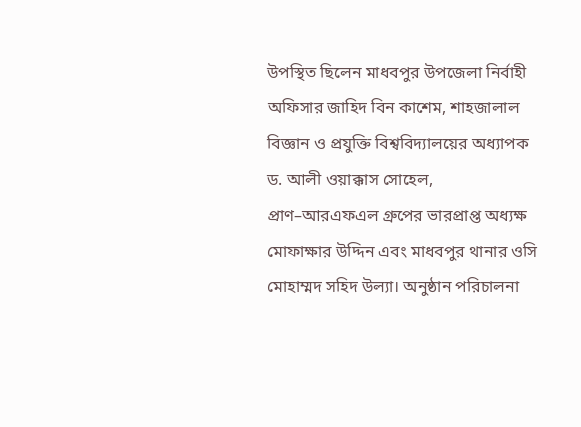উপস্থিত ছিলেন মাধবপুর উপজেলা নির্বাহী অফিসার জাহিদ বিন কাশেম, শাহজালাল বিজ্ঞান ও প্রযুক্তি বিশ্ববিদ্যালয়ের অধ্যাপক ড. আলী ওয়াক্কাস সোহেল, প্রাণ–আরএফএল গ্রুপের ভারপ্রাপ্ত অধ্যক্ষ মোফাক্ষার উদ্দিন এবং মাধবপুর থানার ওসি মোহাম্মদ সহিদ উল্যা। অনুষ্ঠান পরিচালনা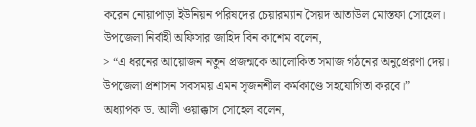করেন নোয়াপাড়া ইউনিয়ন পরিষদের চেয়ারম্যান সৈয়দ আতাউল মোস্তফা সোহেল।
উপজেলা নির্বাহী অফিসার জাহিদ বিন কাশেম বলেন,
> “এ ধরনের আয়োজন নতুন প্রজন্মকে আলোকিত সমাজ গঠনের অনুপ্রেরণা দেয়। উপজেলা প্রশাসন সবসময় এমন সৃজনশীল কর্মকাণ্ডে সহযোগিতা করবে।”
অধ্যাপক ড. আলী ওয়াক্কাস সোহেল বলেন,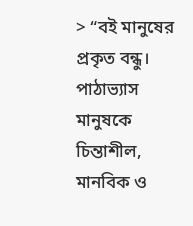> “বই মানুষের প্রকৃত বন্ধু। পাঠাভ্যাস মানুষকে চিন্তাশীল, মানবিক ও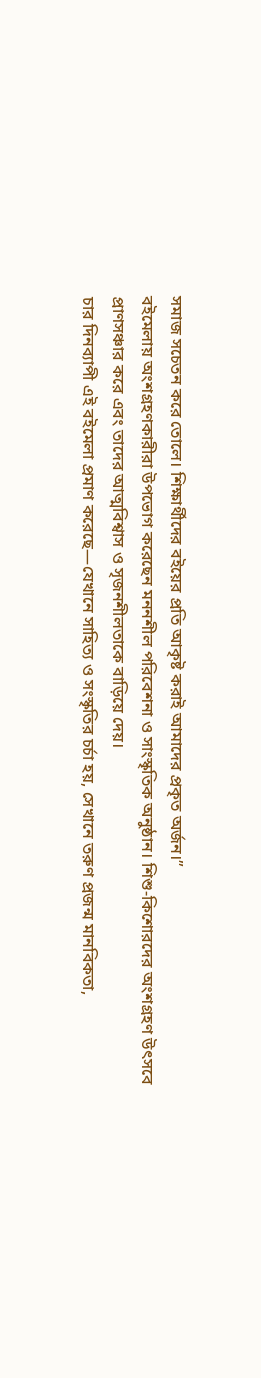সমাজ সচেতন করে তোলে। শিক্ষার্থীদের বইয়ের প্রতি আকৃষ্ট করাই আমাদের প্রকৃত অর্জন।”
বইমেলায় অংশগ্রহণকারীরা উপভোগ করেছেন মননশীল পরিবেশনা ও সাংস্কৃতিক অনুষ্ঠান। শিশু-কিশোরদের অংশগ্রহণ উৎসবে প্রাণসঞ্চার করে এবং তাদের আত্মবিশ্বাস ও সৃজনশীলতাকে বাড়িয়ে দেয়।
চার দিনব্যাপী এই বইমেলা প্রমাণ করেছে—যেখানে সাহিত্য ও সংস্কৃতির চর্চা হয়, সেখানে তরুণ প্রজন্ম মানবিকতা,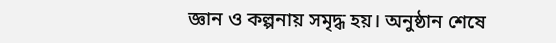জ্ঞান ও কল্পনায় সমৃদ্ধ হয়। অনুষ্ঠান শেষে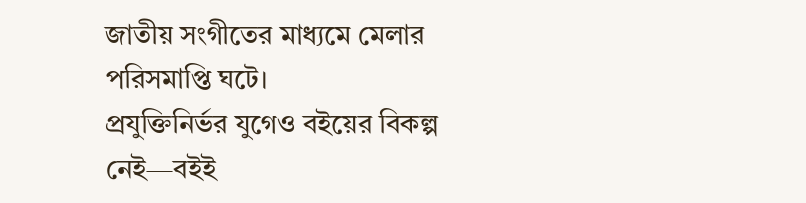জাতীয় সংগীতের মাধ্যমে মেলার পরিসমাপ্তি ঘটে।
প্রযুক্তিনির্ভর যুগেও বইয়ের বিকল্প নেই—বইই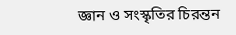জ্ঞান ও সংস্কৃতির চিরন্তন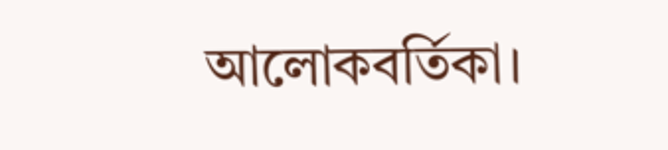আলোকবর্তিকা।